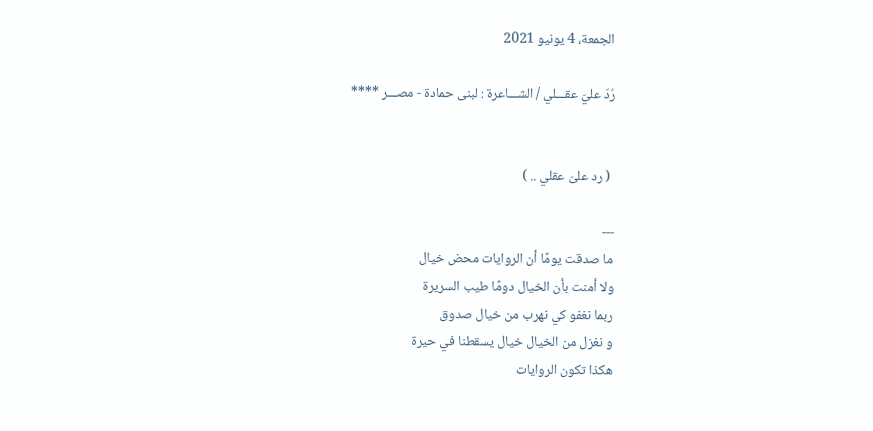الجمعة، 4 يونيو 2021

رُدّ عليّ عقـــلي / الشـــاعرة : لبنى حمادة - مصـــر ****


 ( رد علىّ عقلي .. )

---
ما صدقت يومًا أن الروايات محض خيال
ولا أمنت بأن الخيال دومًا طيب السريرة
ربما نغفو كي نهرب من خيال صدوق
و نغزل من الخيال خيال يسقطنا في حيرة
هكذا تكون الروايات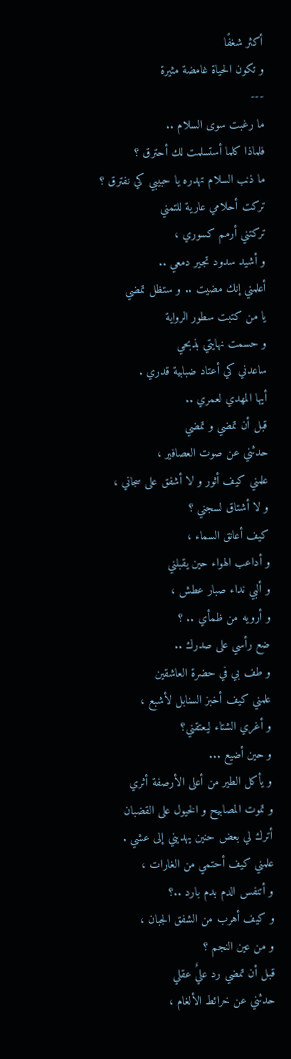أكثر شغفًا
و تكون الحياة غامضة مثيرة
---
ما رغبت سوى السلام ..
فلماذا كلما أستسلمت لك أحترق ؟
ما ذنب السلام تهدره يا حبيبي كي نفترق ؟
تركت أحلامي عارية للتمني
تركتني أرمم كسوري ،
و أشيد سدود تجير دمعي ..
أعلمني إنك مضيت .. و ستظل تمضي
يا من كتبت سطور الرواية
و حسمت نهايتي بذبحي
ساعدني كي أعتاد ضبابية قدري .
أيها المهدي لعمري ..
قبل أن تمضي و تمضي
حدثني عن صوت العصافير ،
علمني كيف أثور و لا أشفق على سجاني ،
و لا أشتاق لسجني ؟
كيف أعانق السماء ،
و أداعب الهواء حين يقبلني
و ألبي نداء صبار عطش ،
و أرويه من ظمأي .. ؟
ضع رأسي على صدرك ..
و طف بي في حضرة العاشقين
علمني كيف أخبز السنابل لأشبع ،
و أغري الشتاء ليعتقني؟
و حين أضيع ...
و يأكل الطير من أعلى الأرصفة أثري
و تموت المصابيح و الخيول على القضبان
أترك لي بعض حنين يهديني إلى عشي .
علمني كيف أحتمي من الغارات ،
و أتنفس الدم بدم بارد ..؟
و كيف أهرب من الشفق الجبان ،
و من عين النجم ؟
قبل أن تمضي رد عليٌ عقلي
حدثني عن خرائط الألغام ،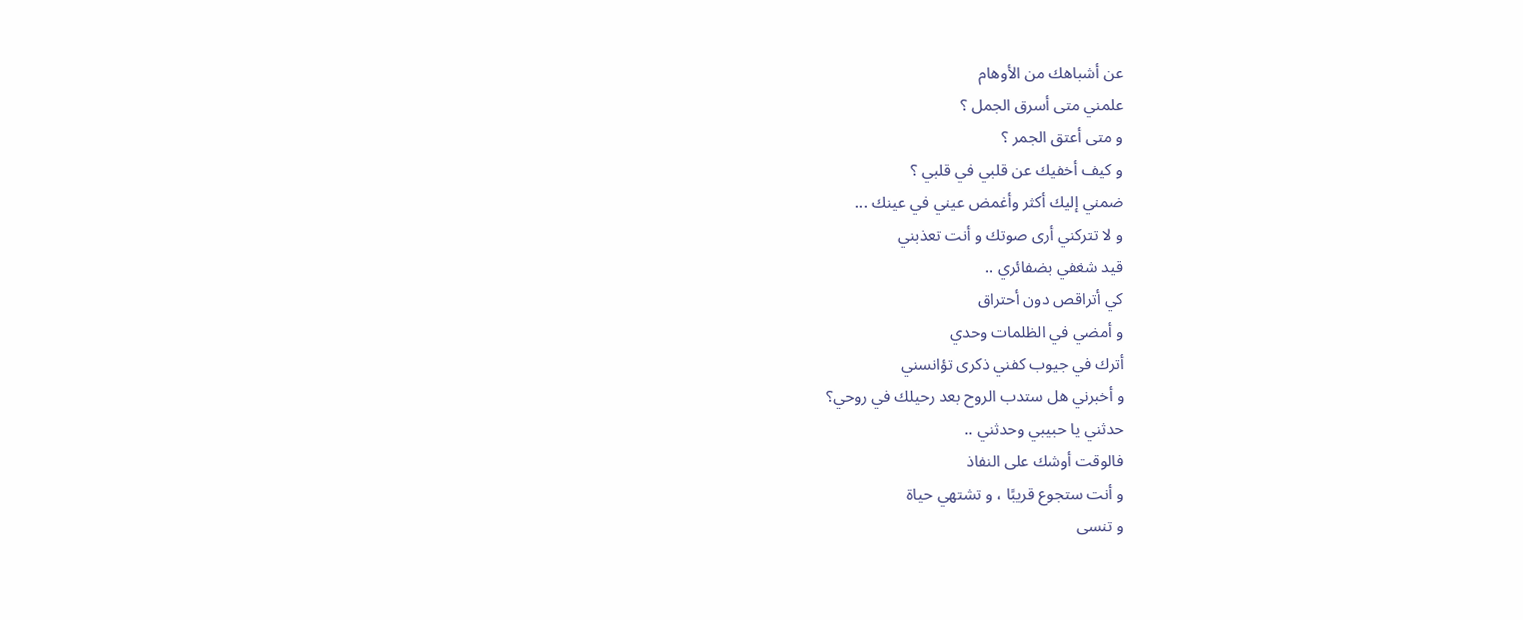عن أشباهك من الأوهام
علمني متى أسرق الجمل ؟
و متى أعتق الجمر ؟
و كيف أخفيك عن قلبي في قلبي ؟
ضمني إليك أكثر وأغمض عيني في عينك ...
و لا تتركني أرى صوتك و أنت تعذبني
قيد شغفي بضفائري ..
كي أتراقص دون أحتراق
و أمضي في الظلمات وحدي
أترك في جيوب كفني ذكرى تؤانسني
و أخبرني هل ستدب الروح بعد رحيلك في روحي؟
حدثني يا حبيبي وحدثني ..
فالوقت أوشك على النفاذ
و أنت ستجوع قريبًا ، و تشتهي حياة
و تنسى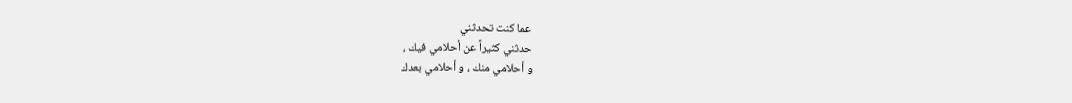عما كنت تحدثني
حدثني كثيراً عن أحلامي فيك ،
و أحلامي منك ، و أحلامي بعدك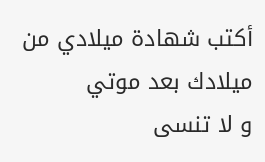أكتب شهادة ميلادي من ميلادك بعد موتي
و لا تنسى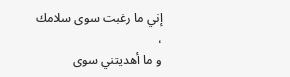إني ما رغبت سوى سلامك ،
و ما أهديتني سوى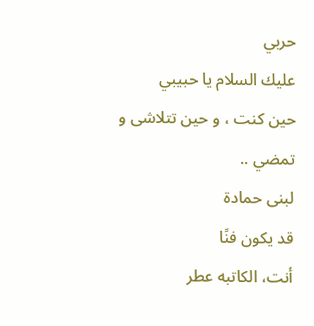حربي
عليك السلام يا حبيبي
حين كنت ، و حين تتلاشى و تمضي ..
لبنى حمادة
قد يكون فنًا
أنت، الكاتبه عطر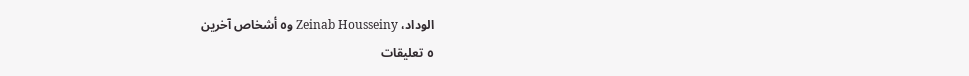الوداد، Zeinab Housseiny و٥ أشخاص آخرين
٥ تعليقات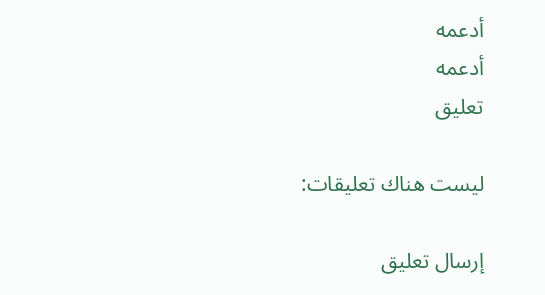أدعمه
أدعمه
تعليق

ليست هناك تعليقات:

إرسال تعليق